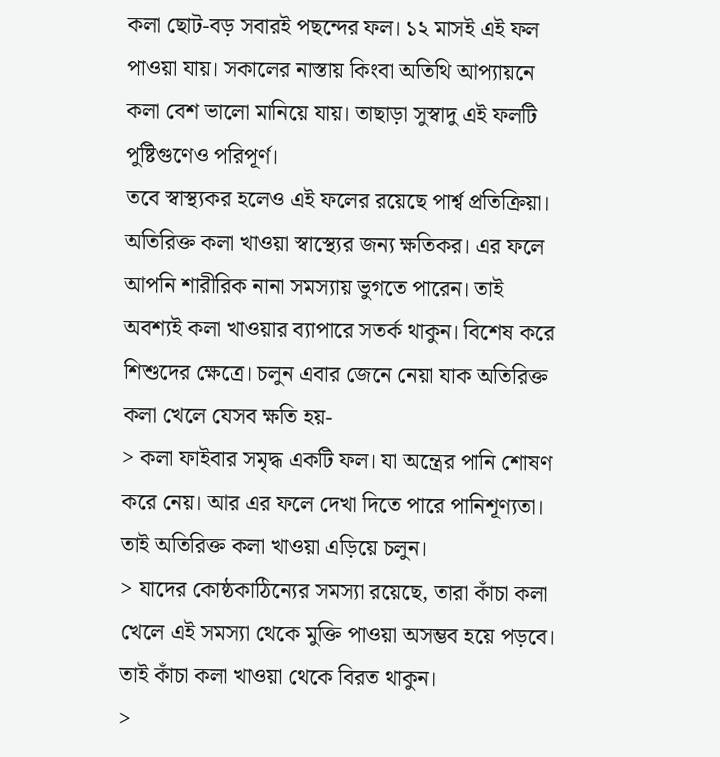কলা ছোট-বড় সবারই পছন্দের ফল। ১২ মাসই এই ফল পাওয়া যায়। সকালের নাস্তায় কিংবা অতিথি আপ্যায়নে কলা বেশ ভালো মানিয়ে যায়। তাছাড়া সুস্বাদু এই ফলটি পুষ্টিগুণেও পরিপূর্ণ।
তবে স্বাস্থ্যকর হলেও এই ফলের রয়েছে পার্শ্ব প্রতিক্রিয়া। অতিরিক্ত কলা খাওয়া স্বাস্থ্যের জন্য ক্ষতিকর। এর ফলে আপনি শারীরিক নানা সমস্যায় ভুগতে পারেন। তাই অবশ্যই কলা খাওয়ার ব্যাপারে সতর্ক থাকুন। বিশেষ করে শিশুদের ক্ষেত্রে। চলুন এবার জেনে নেয়া যাক অতিরিক্ত কলা খেলে যেসব ক্ষতি হয়-
> কলা ফাইবার সমৃদ্ধ একটি ফল। যা অন্ত্রের পানি শোষণ করে নেয়। আর এর ফলে দেখা দিতে পারে পানিশূণ্যতা। তাই অতিরিক্ত কলা খাওয়া এড়িয়ে চলুন।
> যাদের কোষ্ঠকাঠিন্যের সমস্যা রয়েছে, তারা কাঁচা কলা খেলে এই সমস্যা থেকে মুক্তি পাওয়া অসম্ভব হয়ে পড়বে। তাই কাঁচা কলা খাওয়া থেকে বিরত থাকুন।
>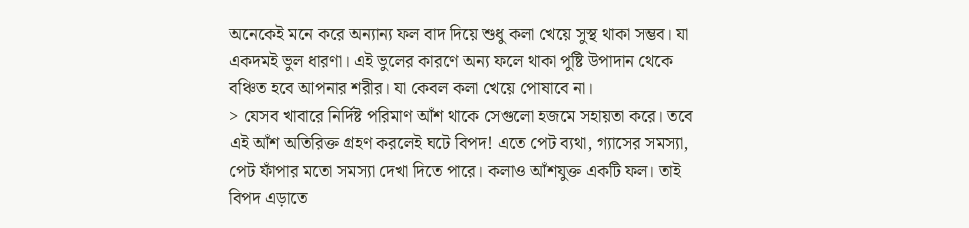অনেকেই মনে করে অন্যান্য ফল বাদ দিয়ে শুধু কলা খেয়ে সুস্থ থাকা সম্ভব। যা একদমই ভুল ধারণা। এই ভুলের কারণে অন্য ফলে থাকা পুষ্টি উপাদান থেকে বঞ্চিত হবে আপনার শরীর। যা কেবল কলা খেয়ে পোষাবে না।
> যেসব খাবারে নির্দিষ্ট পরিমাণ আঁশ থাকে সেগুলো হজমে সহায়তা করে। তবে এই আঁশ অতিরিক্ত গ্রহণ করলেই ঘটে বিপদ! এতে পেট ব্যথা, গ্যাসের সমস্যা, পেট ফাঁপার মতো সমস্যা দেখা দিতে পারে। কলাও আঁশযুক্ত একটি ফল। তাই বিপদ এড়াতে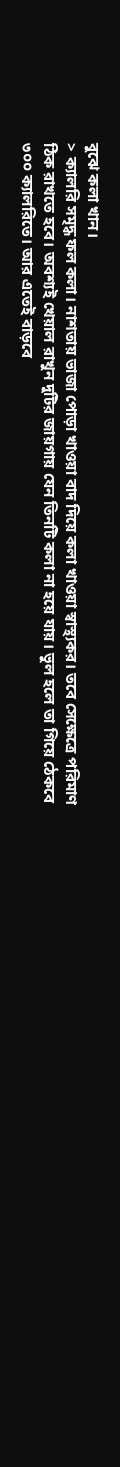বুঝে কলা খান।
> ক্যালরি সমৃদ্ধ ফল কলা। নাশতায় ভাজা পোড়া খাওয়া বাদ দিয়ে কলা খাওয়া স্বাস্থ্যকর। তবে সেক্ষেত্রে পরিমাণ ঠিক রাখতে হবে। অবশ্যই খেয়াল রাখুন দুটির জায়গায় যেন তিনটি কলা না হয়ে যায়। ভুল হলে তা গিয়ে ঠেকবে ৩০০ ক্যালরিতে। আর এতেই বাড়বে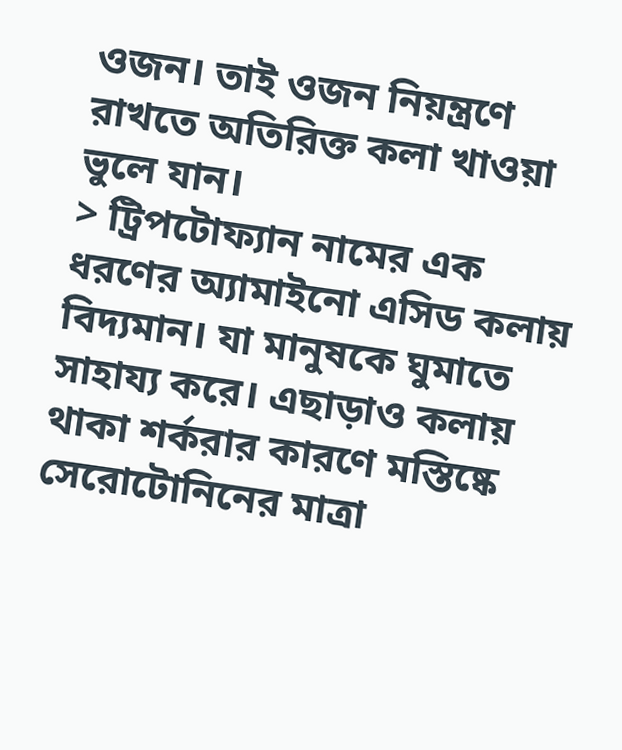ওজন। তাই ওজন নিয়ন্ত্রণে রাখতে অতিরিক্ত কলা খাওয়া ভুলে যান।
> ট্রিপটোফ্যান নামের এক ধরণের অ্যামাইনো এসিড কলায় বিদ্যমান। যা মানুষকে ঘুমাতে সাহায্য করে। এছাড়াও কলায় থাকা শর্করার কারণে মস্তিষ্কে সেরোটোনিনের মাত্রা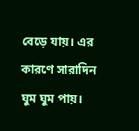বেড়ে যায়। এর কারণে সারাদিন ঘুম ঘুম পায়।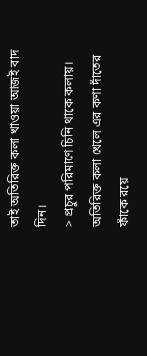তাই অতিরিক্ত কলা খাওয়া আজই বাদ দিন।
> প্রচুর পরিমাণে চিনি থাকে কলায়। অতিরিক্ত কলা খেলে এর কণা দাঁতের ফাঁকে রয়ে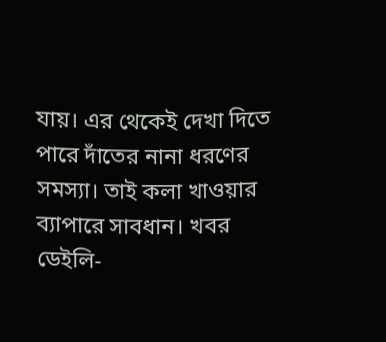যায়। এর থেকেই দেখা দিতে পারে দাঁতের নানা ধরণের সমস্যা। তাই কলা খাওয়ার ব্যাপারে সাবধান। খবর ডেইলি-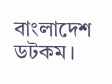বাংলাদেশ ডটকম।